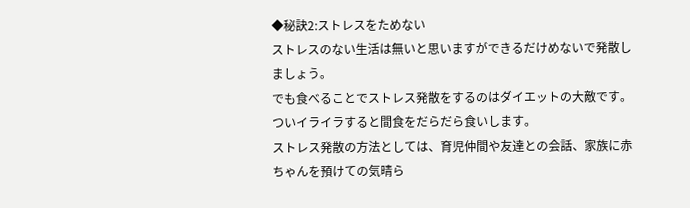◆秘訣2:ストレスをためない
ストレスのない生活は無いと思いますができるだけめないで発散しましょう。
でも食べることでストレス発散をするのはダイエットの大敵です。
ついイライラすると間食をだらだら食いします。
ストレス発散の方法としては、育児仲間や友達との会話、家族に赤ちゃんを預けての気晴ら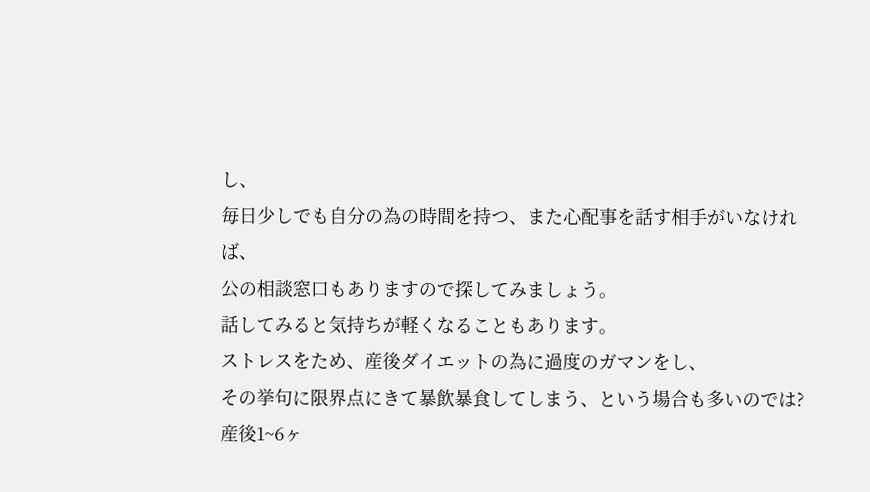し、
毎日少しでも自分の為の時間を持つ、また心配事を話す相手がいなければ、
公の相談窓口もありますので探してみましょう。
話してみると気持ちが軽くなることもあります。
ストレスをため、産後ダイエットの為に過度のガマンをし、
その挙句に限界点にきて暴飲暴食してしまう、という場合も多いのでは?
産後1~6ヶ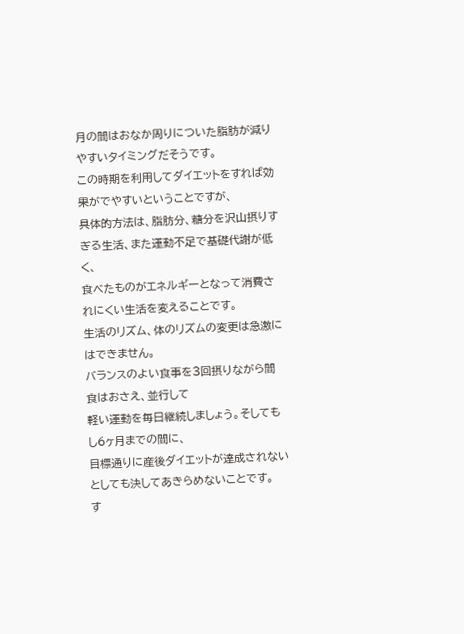月の間はおなか周りについた脂肪が減りやすいタイミングだそうです。
この時期を利用してダイエットをすれば効果がでやすいということですが、
具体的方法は、脂肪分、糖分を沢山摂りすぎる生活、また運動不足で基礎代謝が低く、
食べたものがエネルギーとなって消費されにくい生活を変えることです。
生活のリズム、体のリズムの変更は急激にはできません。
バランスのよい食事を3回摂りながら間食はおさえ、並行して
軽い運動を毎日継続しましょう。そしてもし6ヶ月までの間に、
目標通りに産後ダイエットが達成されないとしても決してあきらめないことです。
す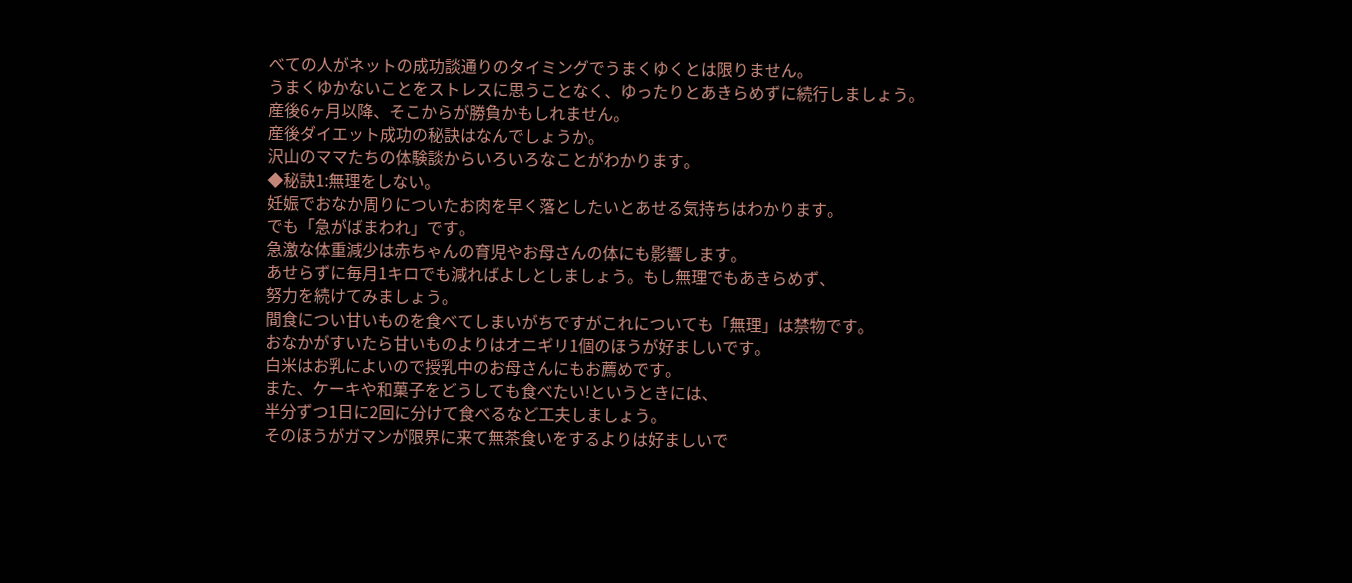べての人がネットの成功談通りのタイミングでうまくゆくとは限りません。
うまくゆかないことをストレスに思うことなく、ゆったりとあきらめずに続行しましょう。
産後6ヶ月以降、そこからが勝負かもしれません。
産後ダイエット成功の秘訣はなんでしょうか。
沢山のママたちの体験談からいろいろなことがわかります。
◆秘訣1:無理をしない。
妊娠でおなか周りについたお肉を早く落としたいとあせる気持ちはわかります。
でも「急がばまわれ」です。
急激な体重減少は赤ちゃんの育児やお母さんの体にも影響します。
あせらずに毎月1キロでも減ればよしとしましょう。もし無理でもあきらめず、
努力を続けてみましょう。
間食につい甘いものを食べてしまいがちですがこれについても「無理」は禁物です。
おなかがすいたら甘いものよりはオニギリ1個のほうが好ましいです。
白米はお乳によいので授乳中のお母さんにもお薦めです。
また、ケーキや和菓子をどうしても食べたい!というときには、
半分ずつ1日に2回に分けて食べるなど工夫しましょう。
そのほうがガマンが限界に来て無茶食いをするよりは好ましいで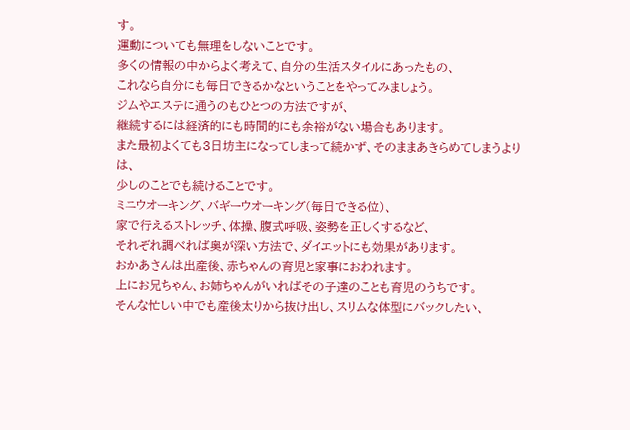す。
運動についても無理をしないことです。
多くの情報の中からよく考えて、自分の生活スタイルにあったもの、
これなら自分にも毎日できるかなということをやってみましょう。
ジムやエステに通うのもひとつの方法ですが、
継続するには経済的にも時間的にも余裕がない場合もあります。
また最初よくても3日坊主になってしまって続かず、そのままあきらめてしまうよりは、
少しのことでも続けることです。
ミニウオーキング、バギーウオーキング(毎日できる位)、
家で行えるストレッチ、体操、腹式呼吸、姿勢を正しくするなど、
それぞれ調べれば奥が深い方法で、ダイエットにも効果があります。
おかあさんは出産後、赤ちゃんの育児と家事におわれます。
上にお兄ちゃん、お姉ちゃんがいればその子達のことも育児のうちです。
そんな忙しい中でも産後太りから抜け出し、スリムな体型にバックしたい、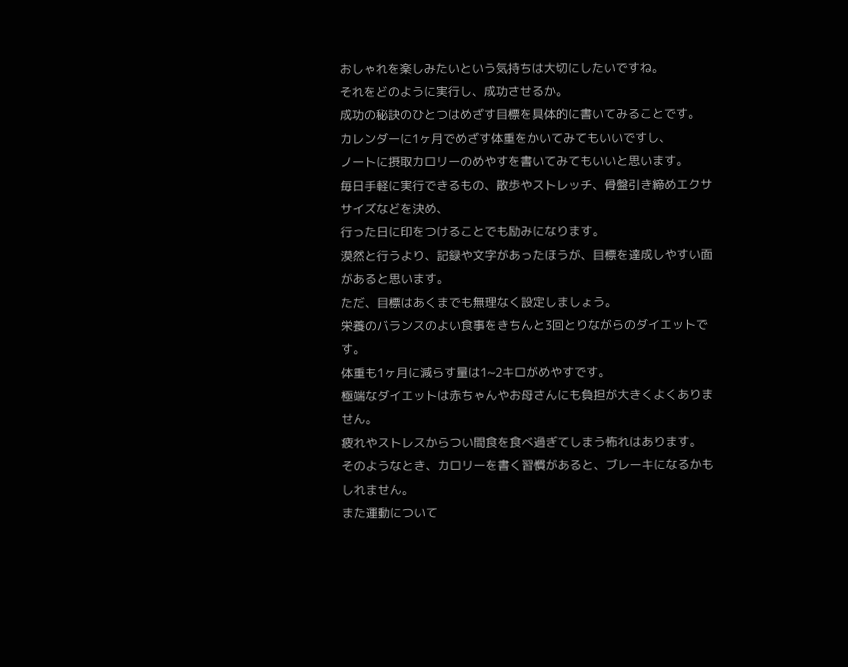おしゃれを楽しみたいという気持ちは大切にしたいですね。
それをどのように実行し、成功させるか。
成功の秘訣のひとつはめざす目標を具体的に書いてみることです。
カレンダーに1ヶ月でめざす体重をかいてみてもいいですし、
ノートに摂取カロリーのめやすを書いてみてもいいと思います。
毎日手軽に実行できるもの、散歩やストレッチ、骨盤引き締めエクササイズなどを決め、
行った日に印をつけることでも励みになります。
漠然と行うより、記録や文字があったほうが、目標を達成しやすい面があると思います。
ただ、目標はあくまでも無理なく設定しましょう。
栄養のバランスのよい食事をきちんと3回とりながらのダイエットです。
体重も1ヶ月に減らす量は1~2キロがめやすです。
極端なダイエットは赤ちゃんやお母さんにも負担が大きくよくありません。
疲れやストレスからつい間食を食べ過ぎてしまう怖れはあります。
そのようなとき、カロリーを書く習慣があると、ブレーキになるかもしれません。
また運動について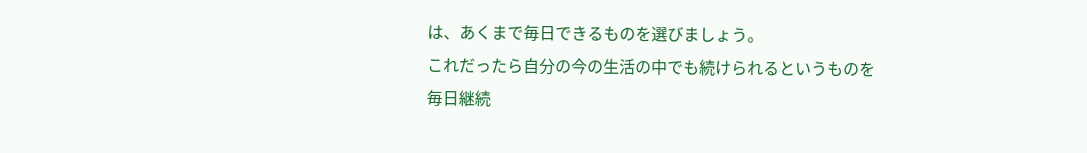は、あくまで毎日できるものを選びましょう。
これだったら自分の今の生活の中でも続けられるというものを
毎日継続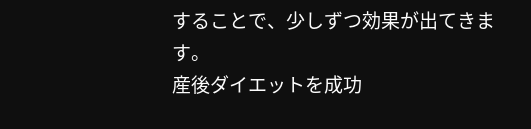することで、少しずつ効果が出てきます。
産後ダイエットを成功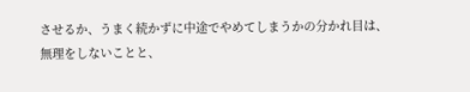させるか、うまく続かずに中途でやめてしまうかの分かれ目は、
無理をしないことと、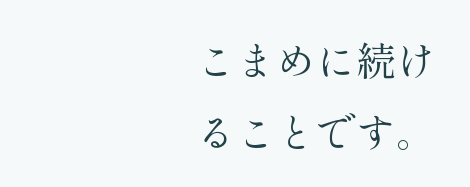こまめに続けることです。